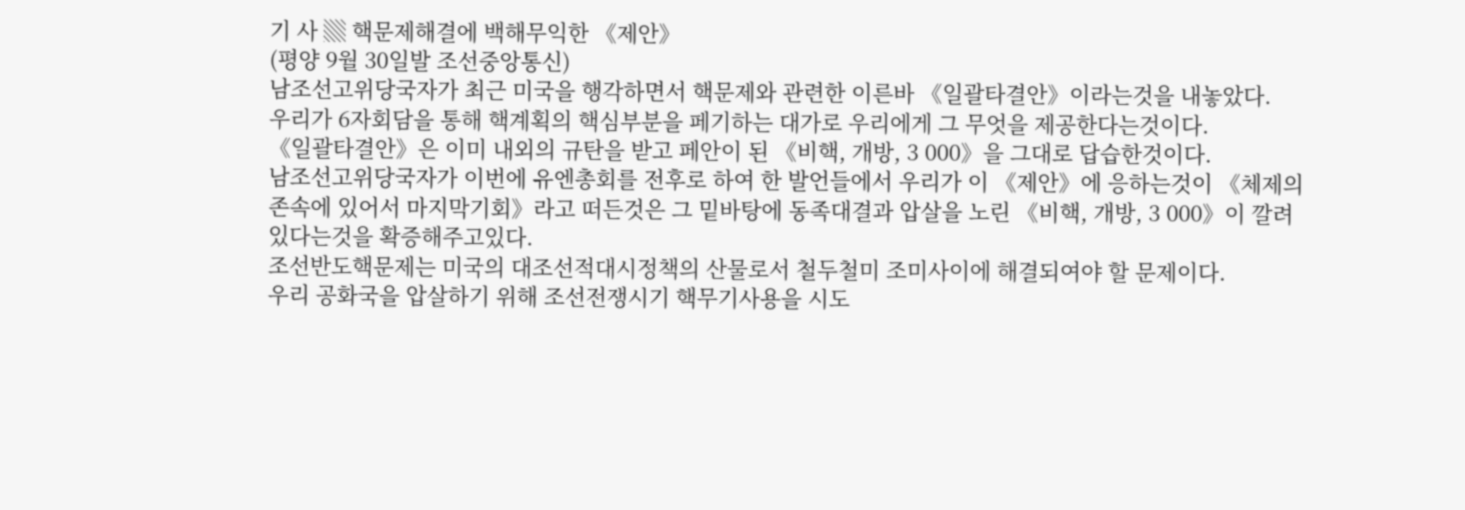기 사 ▒ 핵문제해결에 백해무익한 《제안》
(평양 9월 30일발 조선중앙통신)
남조선고위당국자가 최근 미국을 행각하면서 핵문제와 관련한 이른바 《일괄타결안》이라는것을 내놓았다.
우리가 6자회담을 통해 핵계획의 핵심부분을 페기하는 대가로 우리에게 그 무엇을 제공한다는것이다.
《일괄타결안》은 이미 내외의 규탄을 받고 페안이 된 《비핵, 개방, 3 000》을 그대로 답습한것이다.
남조선고위당국자가 이번에 유엔총회를 전후로 하여 한 발언들에서 우리가 이 《제안》에 응하는것이 《체제의 존속에 있어서 마지막기회》라고 떠든것은 그 밑바탕에 동족대결과 압살을 노린 《비핵, 개방, 3 000》이 깔려있다는것을 확증해주고있다.
조선반도핵문제는 미국의 대조선적대시정책의 산물로서 철두철미 조미사이에 해결되여야 할 문제이다.
우리 공화국을 압살하기 위해 조선전쟁시기 핵무기사용을 시도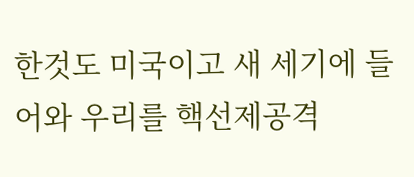한것도 미국이고 새 세기에 들어와 우리를 핵선제공격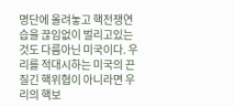명단에 올려놓고 핵전쟁연습을 끊임없이 벌리고있는것도 다름아닌 미국이다. 우리를 적대시하는 미국의 끈질긴 핵위협이 아니라면 우리의 핵보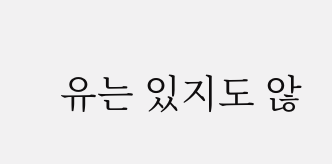유는 있지도 않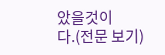았을것이다.(전문 보기)